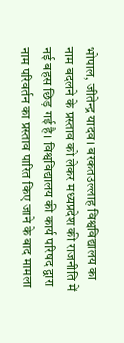भोपाल, जीतेन्द्र यादव। बरकतउल्लाह विश्वविद्यालय का नाम बदलने के प्रस्ताव को लेकर मध्यप्रदेश की राजनीति में नई बहस छिड़ गई है। विश्वविद्यालय की कार्य परिषद द्वारा नाम परिवर्तन का प्रस्ताव पारित किए जाने के बाद मामला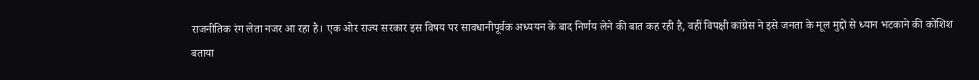राजनीतिक रंग लेता नजर आ रहा है। एक ओर राज्य सरकार इस विषय पर सावधानीपूर्वक अध्ययन के बाद निर्णय लेने की बात कह रही है, वहीं विपक्षी कांग्रेस ने इसे जनता के मूल मुद्दों से ध्यान भटकाने की कोशिश बताया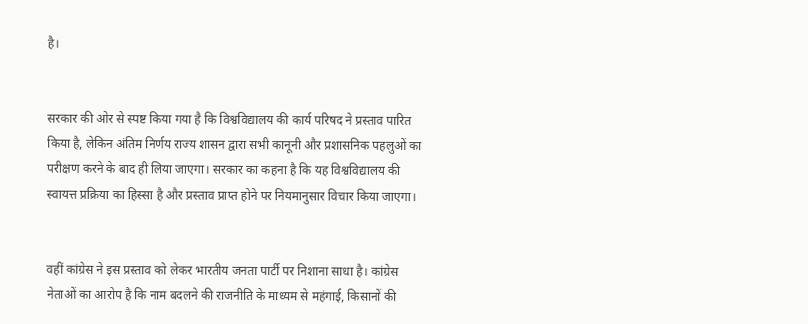है।


सरकार की ओर से स्पष्ट किया गया है कि विश्वविद्यालय की कार्य परिषद ने प्रस्ताव पारित किया है, लेकिन अंतिम निर्णय राज्य शासन द्वारा सभी कानूनी और प्रशासनिक पहलुओं का परीक्षण करने के बाद ही लिया जाएगा। सरकार का कहना है कि यह विश्वविद्यालय की स्वायत्त प्रक्रिया का हिस्सा है और प्रस्ताव प्राप्त होने पर नियमानुसार विचार किया जाएगा।


वहीं कांग्रेस ने इस प्रस्ताव को लेकर भारतीय जनता पार्टी पर निशाना साधा है। कांग्रेस नेताओं का आरोप है कि नाम बदलने की राजनीति के माध्यम से महंगाई, किसानों की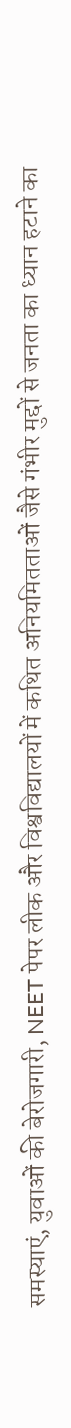समस्याएं, युवाओं की बेरोजगारी, NEET पेपर लीक और विश्वविद्यालयों में कथित अनियमितताओं जैसे गंभीर मुद्दों से जनता का ध्यान हटाने का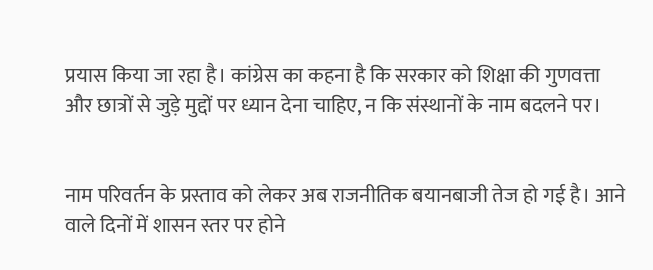प्रयास किया जा रहा है। कांग्रेस का कहना है कि सरकार को शिक्षा की गुणवत्ता और छात्रों से जुड़े मुद्दों पर ध्यान देना चाहिए, न कि संस्थानों के नाम बदलने पर।


नाम परिवर्तन के प्रस्ताव को लेकर अब राजनीतिक बयानबाजी तेज हो गई है। आने वाले दिनों में शासन स्तर पर होने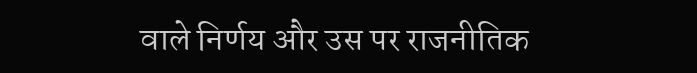वाले निर्णय और उस पर राजनीतिक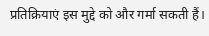प्रतिक्रियाएं इस मुद्दे को और गर्मा सकती हैं।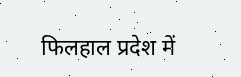फिलहाल प्रदेश में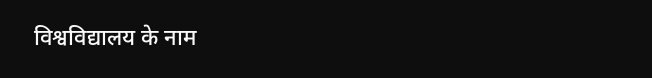विश्वविद्यालय के नाम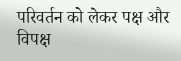परिवर्तन को लेकर पक्ष और विपक्ष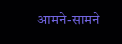आमने-सामने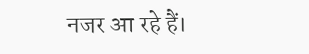नजर आ रहे हैं।